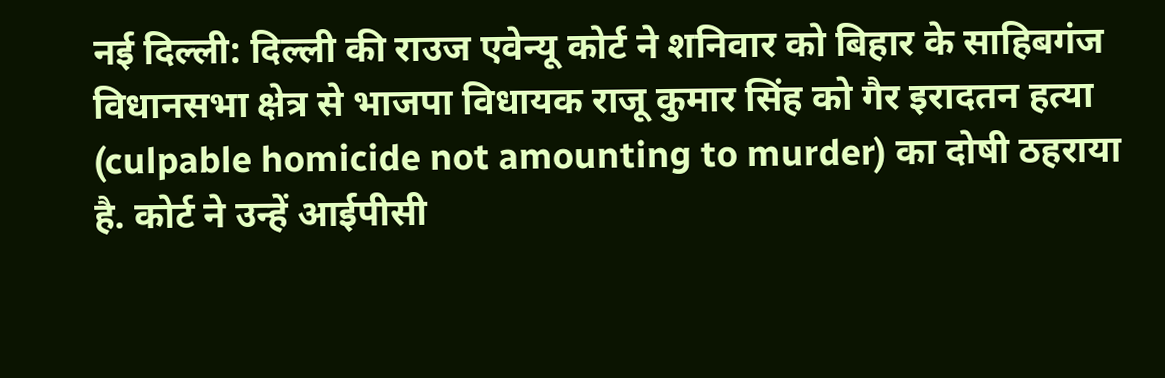नई दिल्ली: दिल्ली की राउज एवेन्यू कोर्ट ने शनिवार को बिहार के साहिबगंज विधानसभा क्षेत्र से भाजपा विधायक राजू कुमार सिंह को गैर इरादतन हत्या (culpable homicide not amounting to murder) का दोषी ठहराया है. कोर्ट ने उन्हें आईपीसी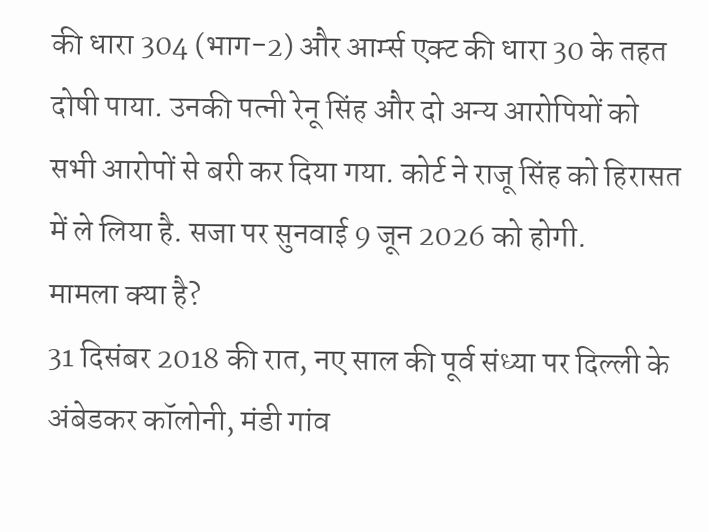की धारा 304 (भाग-2) और आर्म्स एक्ट की धारा 30 के तहत दोषी पाया. उनकी पत्नी रेनू सिंह और दो अन्य आरोपियों को सभी आरोपों से बरी कर दिया गया. कोर्ट ने राजू सिंह को हिरासत में ले लिया है. सजा पर सुनवाई 9 जून 2026 को होगी.
मामला क्या है?
31 दिसंबर 2018 की रात, नए साल की पूर्व संध्या पर दिल्ली के अंबेडकर कॉलोनी, मंडी गांव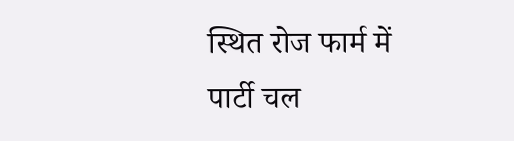स्थित रोज फार्म में पार्टी चल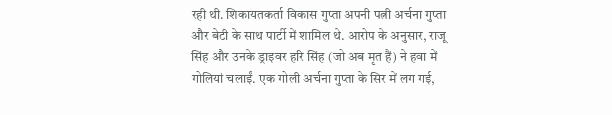रही थी. शिकायतकर्ता विकास गुप्ता अपनी पत्नी अर्चना गुप्ता और बेटी के साथ पार्टी में शामिल थे. आरोप के अनुसार, राजू सिंह और उनके ड्राइवर हरि सिंह (जो अब मृत हैं) ने हवा में गोलियां चलाईं. एक गोली अर्चना गुप्ता के सिर में लग गई,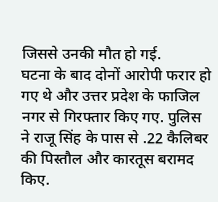जिससे उनकी मौत हो गई.
घटना के बाद दोनों आरोपी फरार हो गए थे और उत्तर प्रदेश के फाजिल नगर से गिरफ्तार किए गए. पुलिस ने राजू सिंह के पास से .22 कैलिबर की पिस्तौल और कारतूस बरामद किए.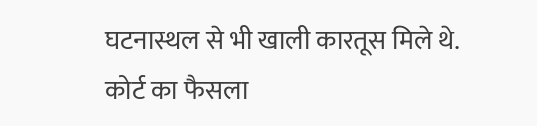घटनास्थल से भी खाली कारतूस मिले थे.
कोर्ट का फैसला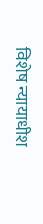विशेष न्यायाधीश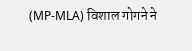(MP-MLA) विशाल गोगने ने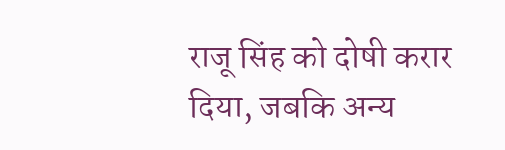राजू सिंह को दोषी करार दिया, जबकि अन्य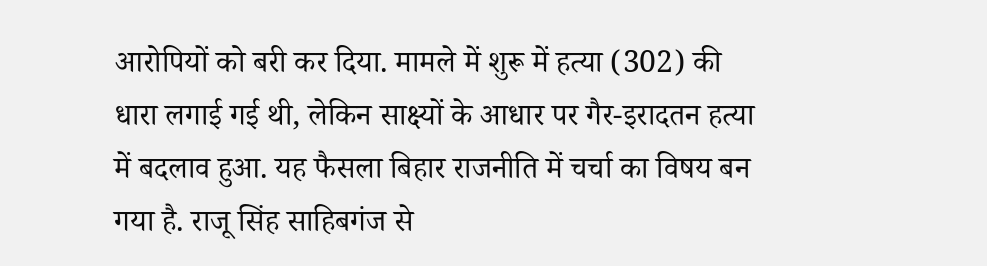आरोपियों को बरी कर दिया. मामले में शुरू में हत्या (302) की धारा लगाई गई थी, लेकिन साक्ष्यों के आधार पर गैर-इरादतन हत्या में बदलाव हुआ. यह फैसला बिहार राजनीति में चर्चा का विषय बन गया है. राजू सिंह साहिबगंज से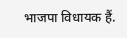भाजपा विधायक हैं.